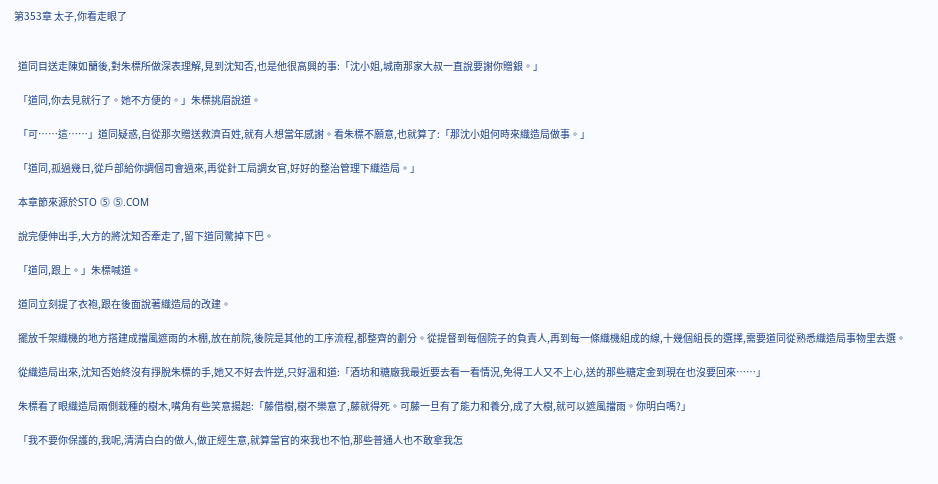第353章 太子,你看走眼了


  道同目送走陳如蘭後,對朱標所做深表理解,見到沈知否,也是他很高興的事:「沈小姐,城南那家大叔一直說要謝你贈銀。」

  「道同,你去見就行了。她不方便的。」朱標挑眉說道。

  「可……這……」道同疑惑,自從那次贈送救濟百姓,就有人想當年感謝。看朱標不願意,也就算了:「那沈小姐何時來織造局做事。」

  「道同,孤過幾日,從戶部給你調個司會過來,再從針工局調女官,好好的整治管理下織造局。」

  本章節來源於STO ⓹ ⓹.COM

  說完便伸出手,大方的將沈知否牽走了,留下道同驚掉下巴。

  「道同,跟上。」朱標喊道。

  道同立刻提了衣袍,跟在後面說著織造局的改建。

  擺放千架織機的地方搭建成擋風遮雨的木棚,放在前院,後院是其他的工序流程,都整齊的劃分。從提督到每個院子的負責人,再到每一條織機組成的線,十幾個組長的選擇,需要道同從熟悉織造局事物里去選。

  從織造局出來,沈知否始終沒有掙脫朱標的手,她又不好去忤逆,只好溫和道:「酒坊和糖廠我最近要去看一看情況,免得工人又不上心,送的那些糖定金到現在也沒要回來……」

  朱標看了眼織造局兩側栽種的樹木,嘴角有些笑意揚起:「藤借樹,樹不樂意了,藤就得死。可藤一旦有了能力和養分,成了大樹,就可以遮風擋雨。你明白嗎?」

  「我不要你保護的,我呢,清清白白的做人,做正經生意,就算當官的來我也不怕,那些普通人也不敢拿我怎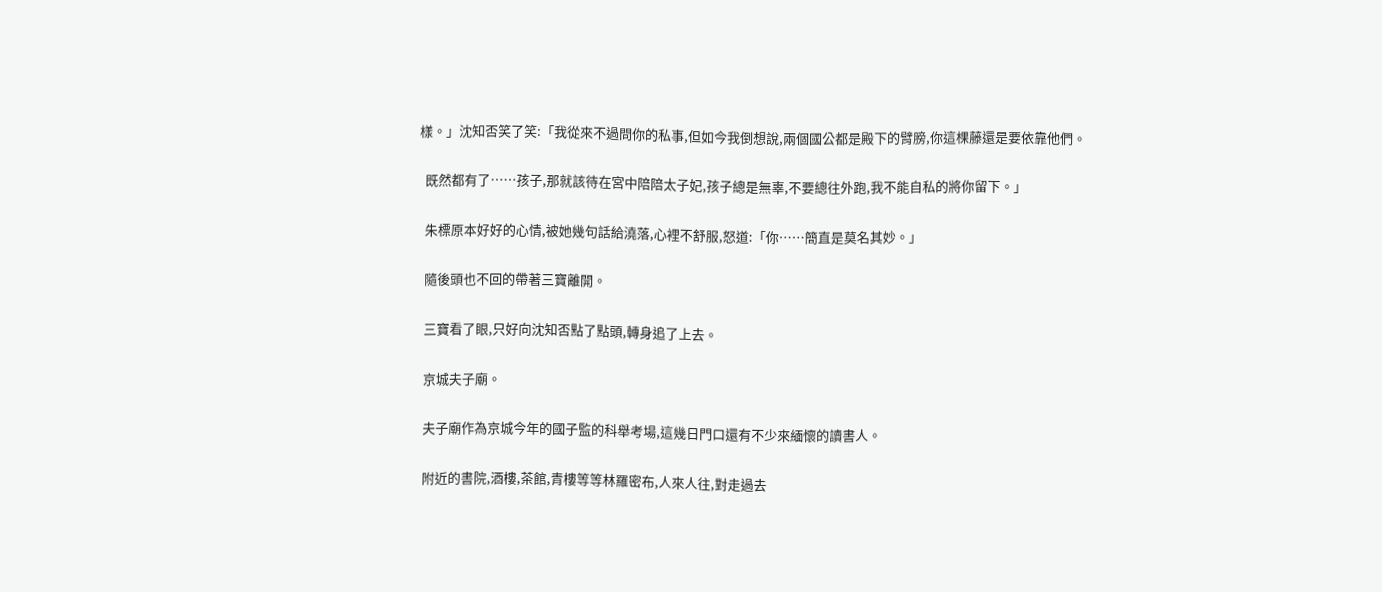樣。」沈知否笑了笑:「我從來不過問你的私事,但如今我倒想說,兩個國公都是殿下的臂膀,你這棵藤還是要依靠他們。

  既然都有了……孩子,那就該待在宮中陪陪太子妃,孩子總是無辜,不要總往外跑,我不能自私的將你留下。」

  朱標原本好好的心情,被她幾句話給澆落,心裡不舒服,怒道:「你……簡直是莫名其妙。」

  隨後頭也不回的帶著三寶離開。

  三寶看了眼,只好向沈知否點了點頭,轉身追了上去。

  京城夫子廟。

  夫子廟作為京城今年的國子監的科舉考場,這幾日門口還有不少來緬懷的讀書人。

  附近的書院,酒樓,茶館,青樓等等林羅密布,人來人往,對走過去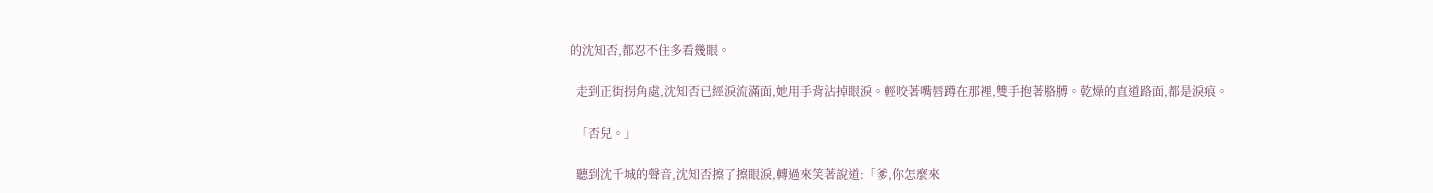的沈知否,都忍不住多看幾眼。

  走到正街拐角處,沈知否已經淚流滿面,她用手背沾掉眼淚。輕咬著嘴唇蹲在那裡,雙手抱著胳膊。乾燥的直道路面,都是淚痕。

  「否兒。」

  聽到沈千城的聲音,沈知否擦了擦眼淚,轉過來笑著說道:「爹,你怎麼來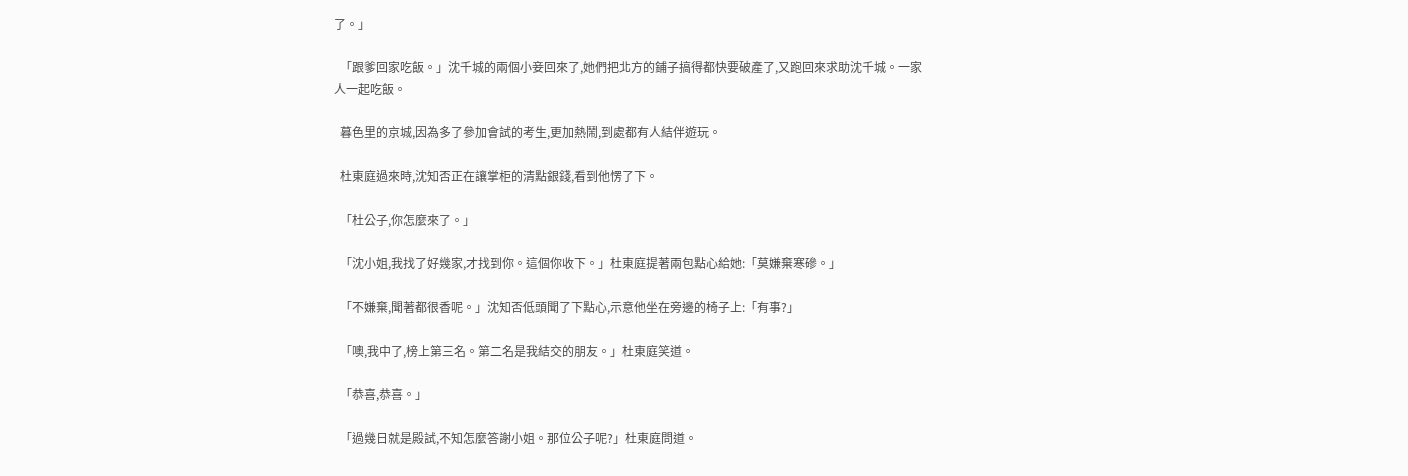了。」

  「跟爹回家吃飯。」沈千城的兩個小妾回來了,她們把北方的鋪子搞得都快要破產了,又跑回來求助沈千城。一家人一起吃飯。

  暮色里的京城,因為多了參加會試的考生,更加熱鬧,到處都有人結伴遊玩。

  杜東庭過來時,沈知否正在讓掌柜的清點銀錢,看到他愣了下。

  「杜公子,你怎麼來了。」

  「沈小姐,我找了好幾家,才找到你。這個你收下。」杜東庭提著兩包點心給她:「莫嫌棄寒磣。」

  「不嫌棄,聞著都很香呢。」沈知否低頭聞了下點心,示意他坐在旁邊的椅子上:「有事?」

  「噢,我中了,榜上第三名。第二名是我結交的朋友。」杜東庭笑道。

  「恭喜,恭喜。」

  「過幾日就是殿試,不知怎麼答謝小姐。那位公子呢?」杜東庭問道。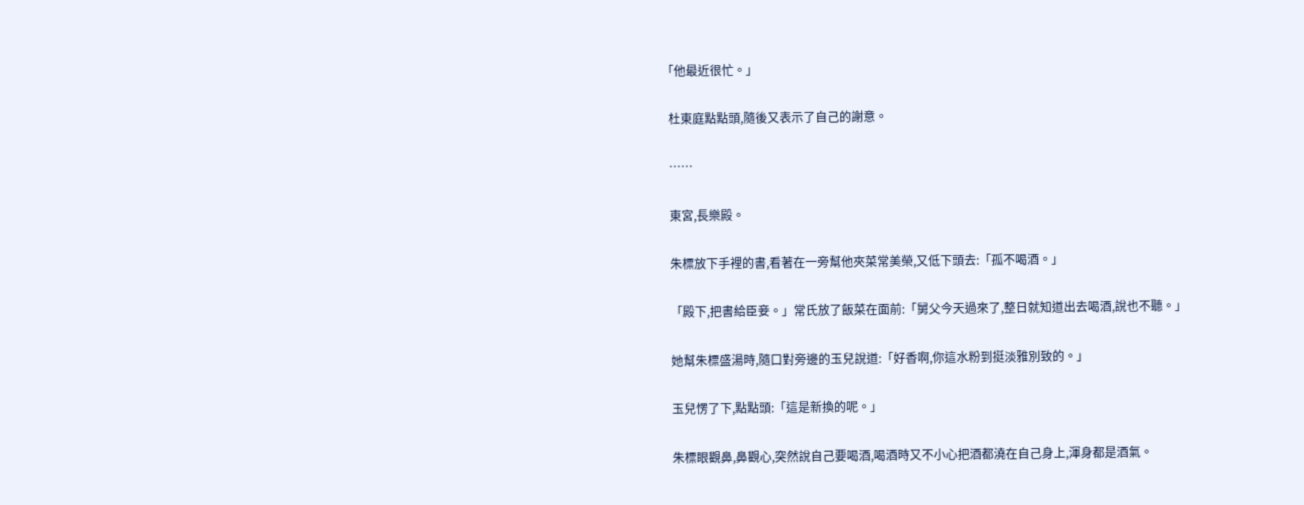「他最近很忙。」

  杜東庭點點頭,隨後又表示了自己的謝意。

  ……

  東宮,長樂殿。

  朱標放下手裡的書,看著在一旁幫他夾菜常美榮,又低下頭去:「孤不喝酒。」

  「殿下,把書給臣妾。」常氏放了飯菜在面前:「舅父今天過來了,整日就知道出去喝酒,說也不聽。」

  她幫朱標盛湯時,隨口對旁邊的玉兒說道:「好香啊,你這水粉到挺淡雅別致的。」

  玉兒愣了下,點點頭:「這是新換的呢。」

  朱標眼觀鼻,鼻觀心,突然說自己要喝酒,喝酒時又不小心把酒都澆在自己身上,渾身都是酒氣。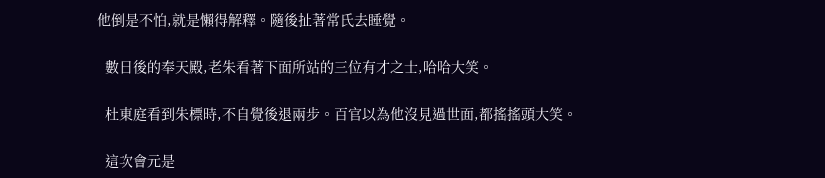他倒是不怕,就是懶得解釋。隨後扯著常氏去睡覺。

  數日後的奉天殿,老朱看著下面所站的三位有才之士,哈哈大笑。

  杜東庭看到朱標時,不自覺後退兩步。百官以為他沒見過世面,都搖搖頭大笑。

  這次會元是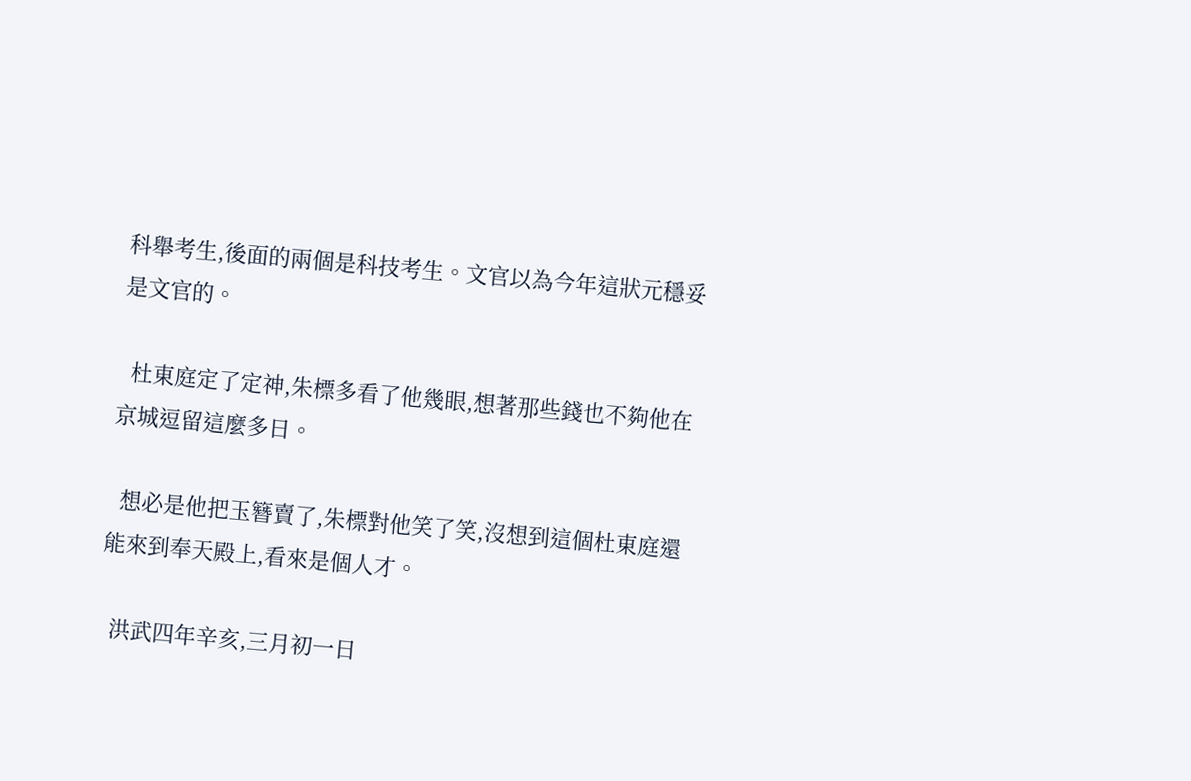科舉考生,後面的兩個是科技考生。文官以為今年這狀元穩妥是文官的。

  杜東庭定了定神,朱標多看了他幾眼,想著那些錢也不夠他在京城逗留這麼多日。

  想必是他把玉簪賣了,朱標對他笑了笑,沒想到這個杜東庭還能來到奉天殿上,看來是個人才。

  洪武四年辛亥,三月初一日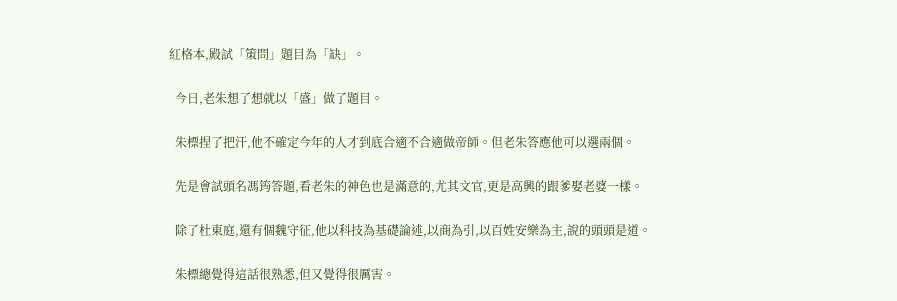紅格本,殿試「策問」題目為「缺」。

  今日,老朱想了想就以「盛」做了題目。

  朱標捏了把汗,他不確定今年的人才到底合適不合適做帝師。但老朱答應他可以選兩個。

  先是會試頭名馮筠答題,看老朱的神色也是滿意的,尤其文官,更是高興的跟爹娶老婆一樣。

  除了杜東庭,還有個魏守征,他以科技為基礎論述,以商為引,以百姓安樂為主,說的頭頭是道。

  朱標總覺得這話很熟悉,但又覺得很厲害。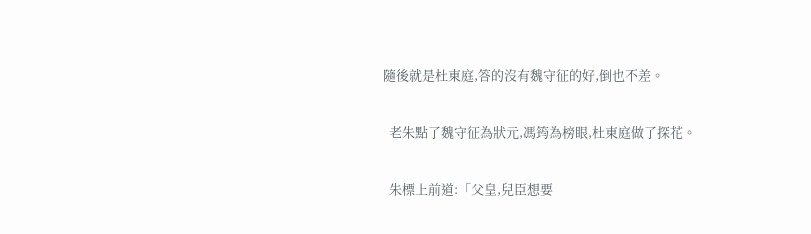隨後就是杜東庭,答的沒有魏守征的好,倒也不差。

  老朱點了魏守征為狀元,馮筠為榜眼,杜東庭做了探花。

  朱標上前道:「父皇,兒臣想要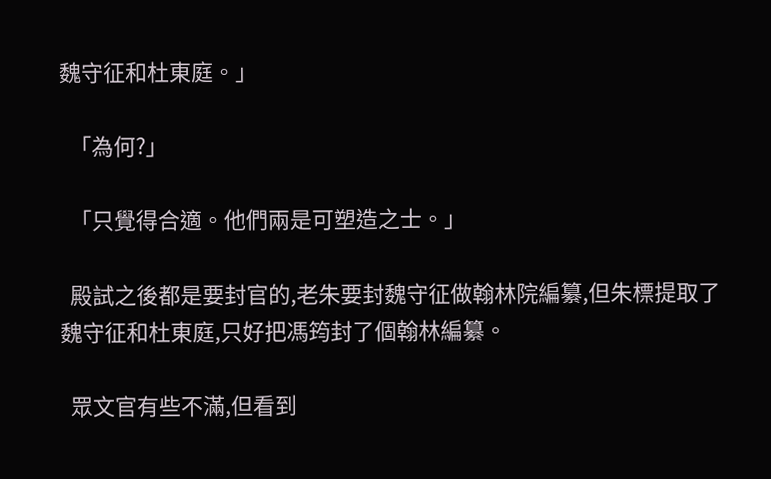魏守征和杜東庭。」

  「為何?」

  「只覺得合適。他們兩是可塑造之士。」

  殿試之後都是要封官的,老朱要封魏守征做翰林院編纂,但朱標提取了魏守征和杜東庭,只好把馮筠封了個翰林編纂。

  眾文官有些不滿,但看到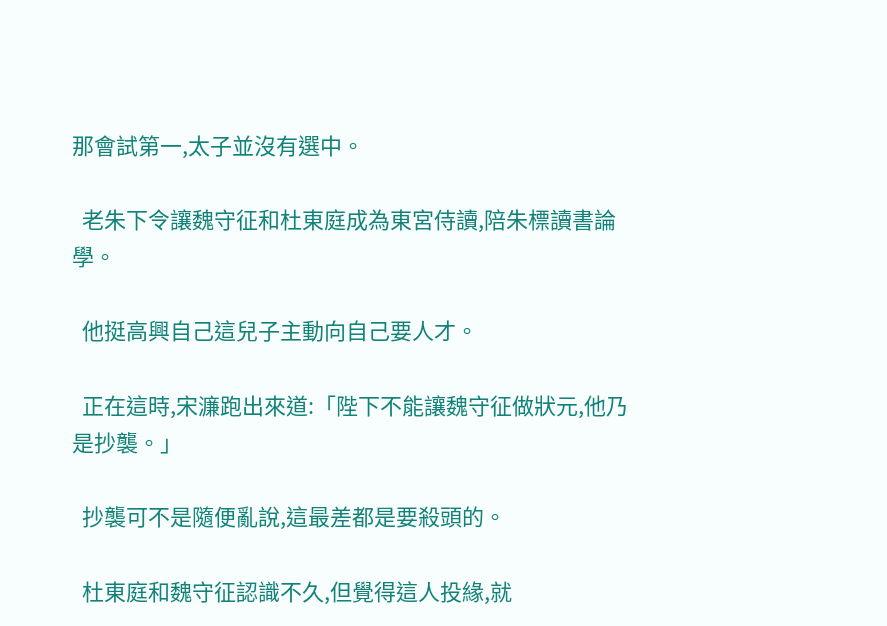那會試第一,太子並沒有選中。

  老朱下令讓魏守征和杜東庭成為東宮侍讀,陪朱標讀書論學。

  他挺高興自己這兒子主動向自己要人才。

  正在這時,宋濂跑出來道:「陛下不能讓魏守征做狀元,他乃是抄襲。」

  抄襲可不是隨便亂說,這最差都是要殺頭的。

  杜東庭和魏守征認識不久,但覺得這人投緣,就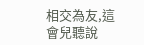相交為友,這會兒聽說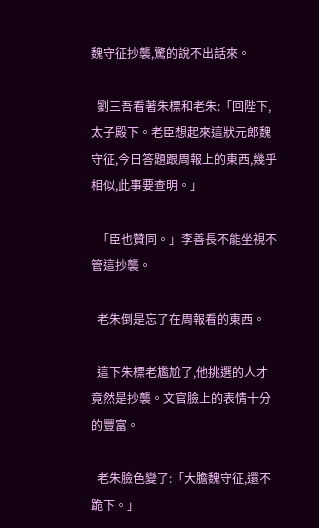魏守征抄襲,驚的說不出話來。

  劉三吾看著朱標和老朱:「回陛下,太子殿下。老臣想起來這狀元郎魏守征,今日答題跟周報上的東西,幾乎相似,此事要查明。」

  「臣也贊同。」李善長不能坐視不管這抄襲。

  老朱倒是忘了在周報看的東西。

  這下朱標老尷尬了,他挑選的人才竟然是抄襲。文官臉上的表情十分的豐富。

  老朱臉色變了:「大膽魏守征,還不跪下。」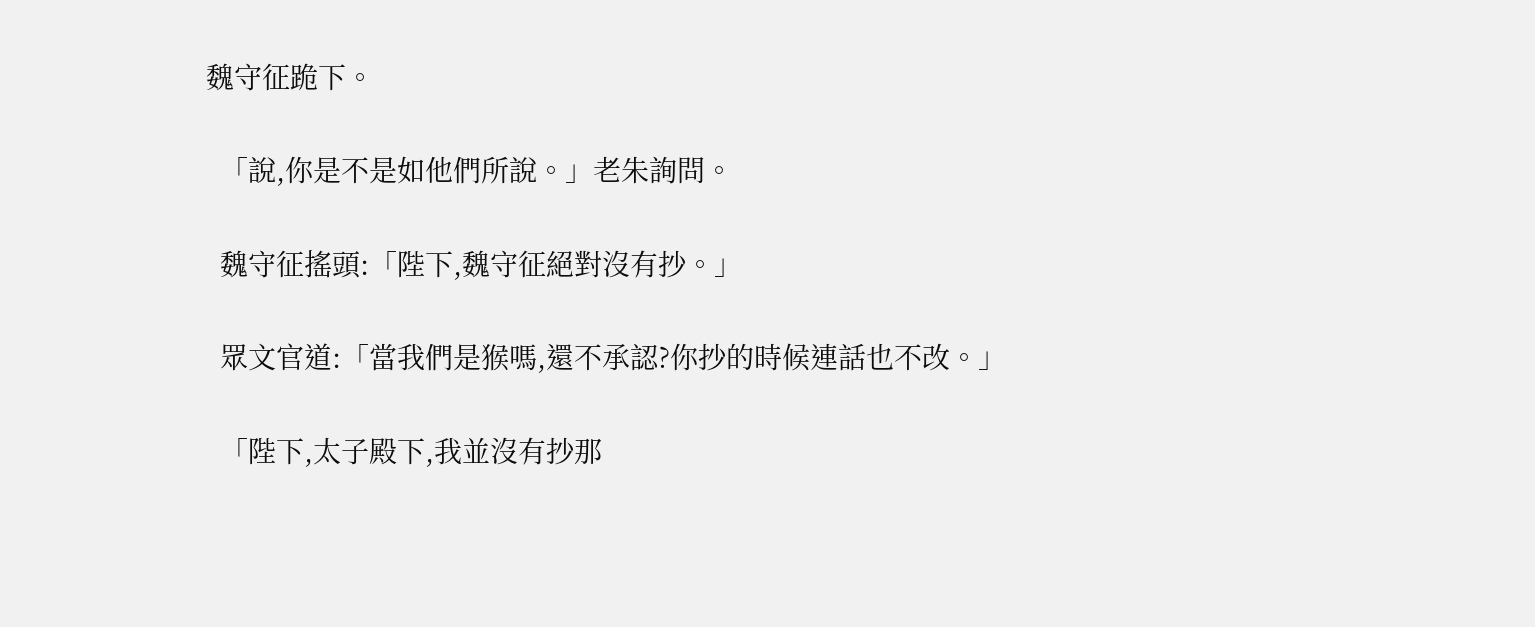魏守征跪下。

  「說,你是不是如他們所說。」老朱詢問。

  魏守征搖頭:「陛下,魏守征絕對沒有抄。」

  眾文官道:「當我們是猴嗎,還不承認?你抄的時候連話也不改。」

  「陛下,太子殿下,我並沒有抄那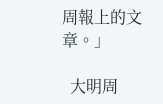周報上的文章。」

  大明周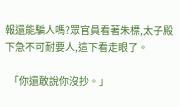報還能騙人嗎?眾官員看著朱標,太子殿下急不可耐要人,這下看走眼了。

  「你還敢說你沒抄。」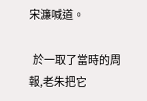宋濂喊道。

  於一取了當時的周報,老朱把它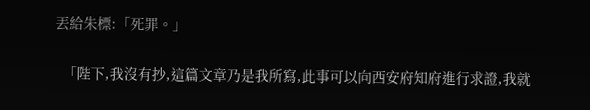丟給朱標:「死罪。」

  「陛下,我沒有抄,這篇文章乃是我所寫,此事可以向西安府知府進行求證,我就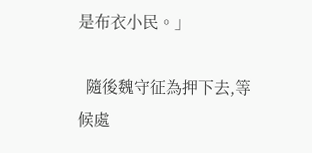是布衣小民。」

  隨後魏守征為押下去,等候處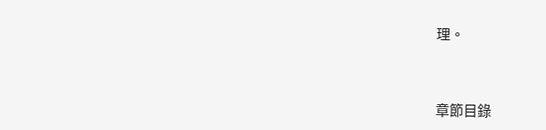理。


章節目錄